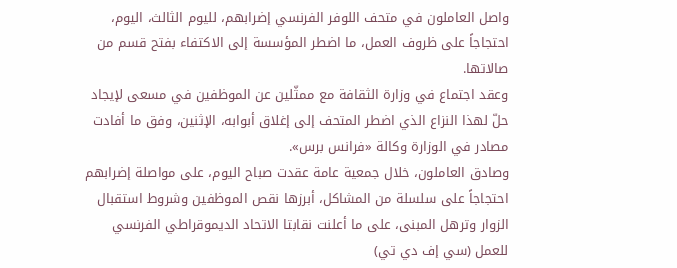واصل العاملون في متحف اللوفر الفرنسي إضرابهم، لليوم الثالث، اليوم، احتجاجاً على ظروف العمل، ما اضطر المؤسسة إلى الاكتفاء بفتح قسم من صالاتها.
وعقد اجتماع في وزارة الثقافة مع ممثّلين عن الموظفين في مسعى لإيجاد حلّ لهذا النزاع الذي اضطر المتحف إلى إغلاق أبوابه، الإثنين، وفق ما أفادت مصادر في الوزارة وكالة «فرانس برس».
وصادق العاملون، خلال جمعية عامة عقدت صباح اليوم، على مواصلة إضرابهم احتجاجاً على سلسلة من المشاكل، أبرزها نقص الموظفين وشروط استقبال الزوار وترهل المبنى، على ما أعلنت نقابتا الاتحاد الديموقراطي الفرنسي للعمل (سي إف دي تي)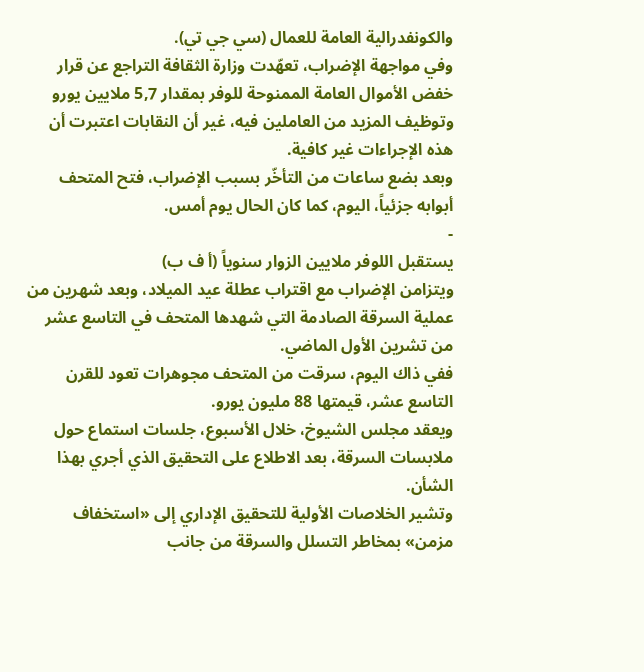والكونفدرالية العامة للعمال (سي جي تي).
وفي مواجهة الإضراب، تعهّدت وزارة الثقافة التراجع عن قرار خفض الأموال العامة الممنوحة للوفر بمقدار 5,7 ملايين يورو وتوظيف المزيد من العاملين فيه، غير أن النقابات اعتبرت أن هذه الإجراءات غير كافية.
وبعد بضع ساعات من التأخّر بسبب الإضراب، فتح المتحف أبوابه جزئياً، اليوم، كما كان الحال يوم أمس.
-
يستقبل اللوفر ملايين الزوار سنوياً (أ ف ب)
ويتزامن الإضراب مع اقتراب عطلة عيد الميلاد، وبعد شهرين من عملية السرقة الصادمة التي شهدها المتحف في التاسع عشر من تشرين الأول الماضي.
ففي ذاك اليوم، سرقت من المتحف مجوهرات تعود للقرن التاسع عشر، قيمتها 88 مليون يورو.
ويعقد مجلس الشيوخ، خلال الأسبوع، جلسات استماع حول ملابسات السرقة، بعد الاطلاع على التحقيق الذي أجري بهذا الشأن.
وتشير الخلاصات الأولية للتحقيق الإداري إلى «استخفاف مزمن» بمخاطر التسلل والسرقة من جانب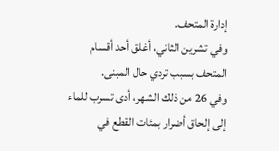إدارة المتحف.
وفي تشرين الثاني، أغلق أحد أقسام المتحف بسبب تردي حال المبنى.
وفي 26 من ذلك الشهر، أدى تسرب للماء إلى إلحاق أضرار بمئات القطع في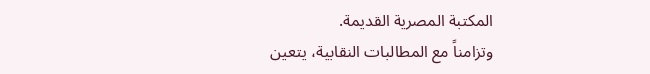المكتبة المصرية القديمة.
وتزامناً مع المطالبات النقابية، يتعين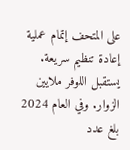على المتحف إتمام عملية إعادة تنظيم سريعة.
يستقبل اللوفر ملايين الزوار. وفي العام 2024 بلغ عدد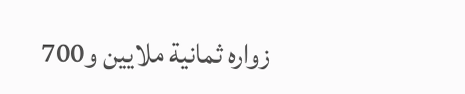زواره ثمانية ملايين و700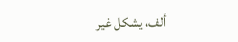ألف، يشكل غير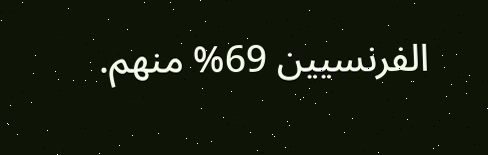الفرنسيين 69% منهم.